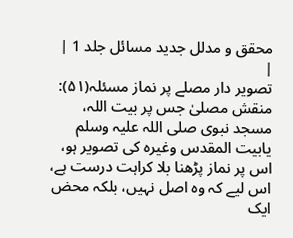محقق و مدلل جدید مسائل جلد 1 |
|
تصویر دار مصلے پر نماز مسئلہ(۵۱): منقش مصلیٰ جس پر بیت اللہ، مسجد نبوی صلی اللہ علیہ وسلم یابیت المقدس وغیرہ کی تصویر ہو، اس پر نماز پڑھنا بلا کراہت درست ہے، اس لیے کہ وہ اصل نہیں، بلکہ محض ایک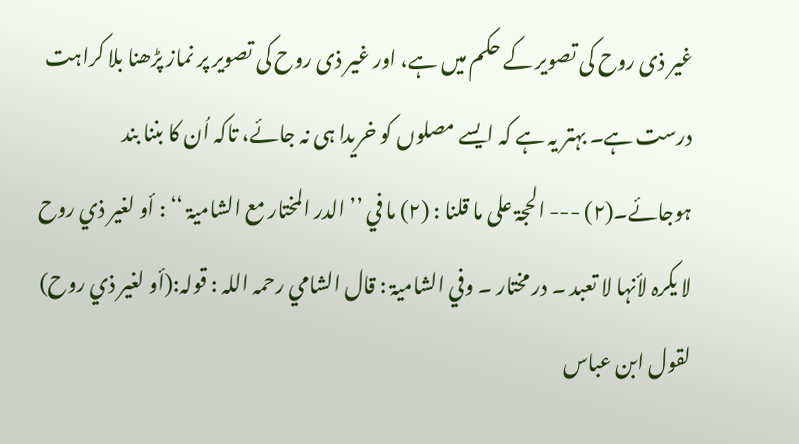غیر ذی روح کی تصویر کے حکم میں ہے، اور غیر ذی روح کی تصویر پر نماز پڑھنا بلا کراہت درست ہے۔ بہتر یہ ہے کہ ایسے مصلوں کو خریدا ہی نہ جائے، تاکہ اُن کا بننا بند ہوجائے۔(۲) --- الحجۃ علی ما قلنا : (۲) ما في ’’ الدر المختار مع الشامیۃ ‘‘ : أو لغیر ذي روح لا یکرہ لأنہا لا تعبد ۔ در مختار ۔ وفي الشامیۃ : قال الشامي رحمہ اللہ : قولہ:(أو لغیر ذي روح) لقول ابن عباس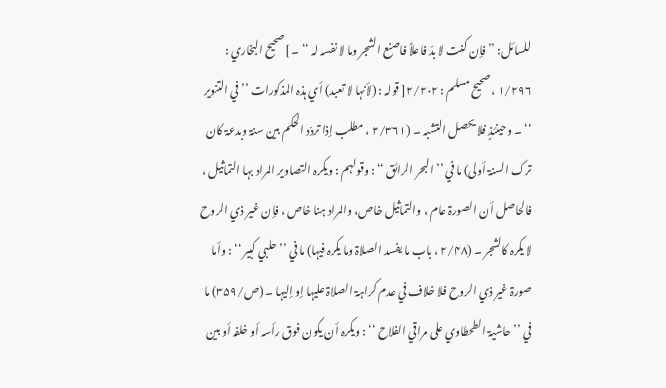للسائل: ’’فإن کنت لا بدّ فاعلاً فاصنع الشجر وما لا نفسہ لہ ‘‘ ۔ ]صحیح البخاري : ۱/۲۹۶ ، صحیح مسلم : ۲/۲۰۲[ قولہ : (لأنہا لا تعبد) أي ہذہ المذکورات ’’ في التنویر ‘‘ ۔ وحینئذٍ فلا یحصل التشبہ ۔ (۲/۳۶۱ ، مطلب إذا تردّد الحکم بین سنۃ وبدعۃ کان ترک السنۃ أولی) ما في ’’ البحر الرائق ‘‘ : وقولہم : ویکرہ التصاویر المراد بہا التماثیل ، فالحاصل أن الصورۃ عام ، والتماثیل خاص، والمراد ہنا خاص ، فإن غیر ذي الروح لا یکرہ کالشجر ۔ (۲/۴۸ ، باب ما یفسد الصلاۃ وما یکرہ فیہا) ما في ’’ حلبي کبیر ‘‘ : وأما صورۃ غیر ذي الروح فلا خلاف في عدم کراہۃ الصلاۃ علیہا إو إلیہا ۔ (ص/۳۵۹) ما في ’’ حاشیۃ الطحطاوي علی مراقي الفلاح ‘‘ : ویکرہ أن یکون فوق رأسہ أو خلفہ أو بین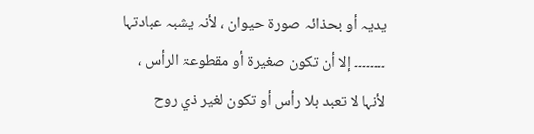یدیہ أو بحذائہ صورۃ حیوان ، لأنہ یشبہ عبادتہا ۔۔۔۔۔۔۔۔ إلا أن تکون صغیرۃ أو مقطوعۃ الرأس ، لأنہا لا تعبد بلا رأس أو تکون لغیر ذي روح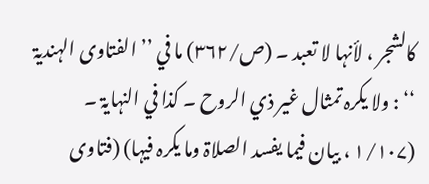کالشجر ، لأنہا لا تعبد ۔ (ص/۳۶۲) ما في ’’ الفتاوی الہندیۃ ‘‘ : ولا یکرہ تمثال غیر ذي الروح ۔ کذا في النہایۃ ۔ (۱/۱۰۷ ، بیان فیما یفسد الصلاۃ وما یکرہ فیہا) (فتاوی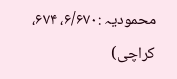محمودیہ :۶/۶۷۰، ۶۷۴، کراچی)